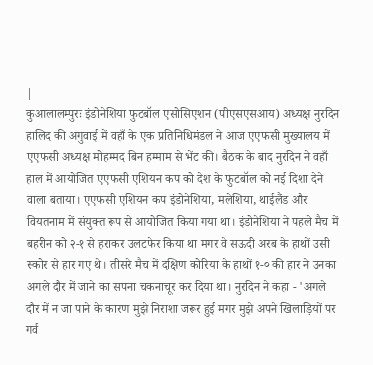|
कुआलालम्पुरः इंडोनेशिया फुटबॉल एसोसिएशन (पीएसएसआय) अध्यक्ष नुरदिन हालिद की अगुवाई में वहाँ के एक प्रतिनिधिमंडल ने आज एएफसी मुख्यालय में एएफसी अध्यक्ष मोहम्मद बिन हम्माम से भेंट की। बैठक के बाद नुरदिन ने वहाँ हाल में आयोजित एएफसी एशियन कप को देश के फुटबॉल को नई दिशा देने वाला बताया। एएफसी एशियन कप इंडोनेशिया, मलेशिया, थाईलैंड और वियतनाम में संयुक्त रूप से आयोजित किया गया था। इंडोनेशिया ने पहले मैच में बहरीन को २-१ से हराकर उलटफेर किया था मगर वे सऊदी अरब के हाथों उसी स्कोर से हार गए थे। तीसरे मैच में दक्षिण कोरिया के हाथों १-० की हार ने उनका अगले दौर में जाने का सपना चकनाचूर कर दिया था। नुरदिन ने कहा - 'अगले दौर में न जा पाने के कारण मुझे निराशा जरूर हुई मगर मुझे अपने खिलाड़ियों पर गर्व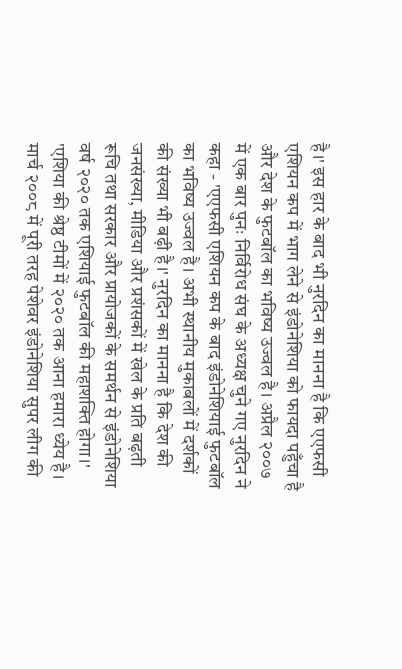है।' इस हार के बाद भी नुरदिन का मानना है कि एएफसी एशियन कप में भाग लेने से इंडोनेशिया को फायदा पहुँचा है और देश के फुटबॉल का भविष्य उज्वल है। अप्रैल २००७ में एक बार पुनः निर्विरोध संघ के अध्यक्ष चुने गए नुरदिन ने कहा - 'एएफसी एशियन कप के बाद इंडोनेशियाई फुटबॉल का भविष्य उज्वल है। अभी स्थानीय मुकाबलों में दर्शकों की संख्या भी बढ़ी है।' नुरदिन का मानना है कि देश की जनसंख्या, मीडिया और प्रशंसकों में खेल के प्रति बढ़ती रूचि तथा सरकार और प्रायोजकों के समर्थन से इंडोनेशिया वर्ष २०२० तक एशियाई फुटबॉल की महाशक्ति होगा।' 'एशिया की श्रेष्ठ टीमों में २०२० तक आना हमारा ध्येय है। मार्च २००८ में पूरी तरह पेशेवर इंडोनेशिया सुपर लीग की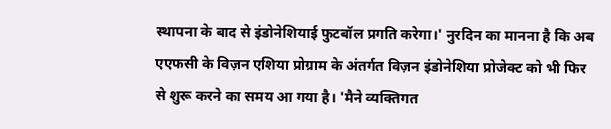स्थापना के बाद से इंडोनेशियाई फुटबॉल प्रगति करेगा।' नुरदिन का मानना है कि अब एएफसी के विज़न एशिया प्रोग्राम के अंतर्गत विज़न इंडोनेशिया प्रोजेक्ट को भी फिर से शुरू करने का समय आ गया है। 'मैने व्यक्तिगत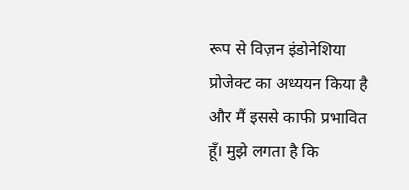रूप से विज़न इंडोनेशिया प्रोजेक्ट का अध्ययन किया है और मैं इससे काफी प्रभावित हूँ। मुझे लगता है कि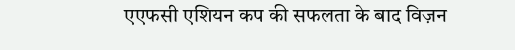एएफसी एशियन कप की सफलता के बाद विज़न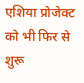एशिया प्रोजेक्ट को भी फिर से शुरू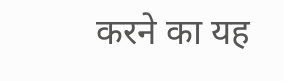करने का यह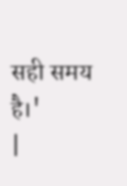सही समय है।'
|